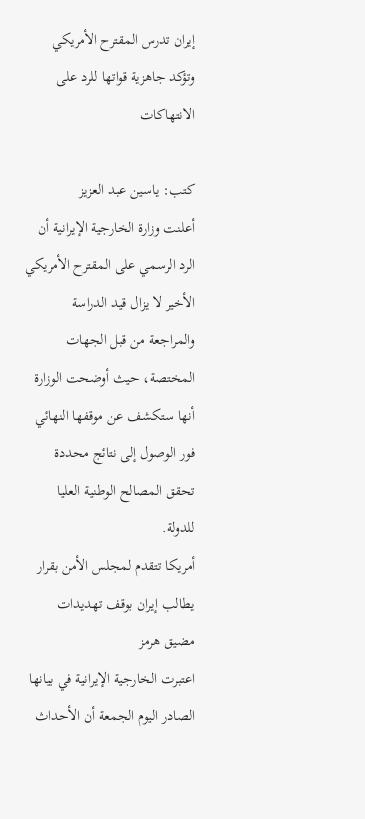إيران تدرس المقترح الأمريكي وتؤكد جاهزية قواتها للرد على الانتهاكات

كتب: ياسين عبد العزيز
أعلنت وزارة الخارجية الإيرانية أن الرد الرسمي على المقترح الأمريكي الأخير لا يزال قيد الدراسة والمراجعة من قبل الجهات المختصة، حيث أوضحت الوزارة أنها ستكشف عن موقفها النهائي فور الوصول إلى نتائج محددة تحقق المصالح الوطنية العليا للدولة.
أمريكا تتقدم لمجلس الأمن بقرار يطالب إيران بوقف تهديدات مضيق هرمز
اعتبرت الخارجية الإيرانية في بيانها الصادر اليوم الجمعة أن الأحداث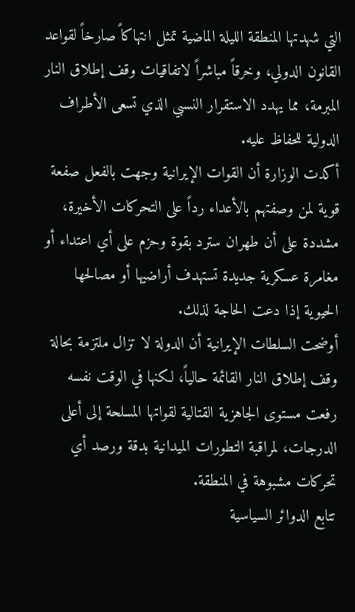التي شهدتها المنطقة الليلة الماضية تمثل انتهاكاً صارخاً لقواعد القانون الدولي، وخرقاً مباشراً لاتفاقيات وقف إطلاق النار المبرمة، مما يهدد الاستقرار النسبي الذي تسعى الأطراف الدولية للحفاظ عليه.
أكدت الوزارة أن القوات الإيرانية وجهت بالفعل صفعة قوية لمن وصفتهم بالأعداء رداً على التحركات الأخيرة، مشددة على أن طهران سترد بقوة وحزم على أي اعتداء أو مغامرة عسكرية جديدة تستهدف أراضيها أو مصالحها الحيوية إذا دعت الحاجة لذلك.
أوضحت السلطات الإيرانية أن الدولة لا تزال ملتزمة بحالة وقف إطلاق النار القائمة حالياً، لكنها في الوقت نفسه رفعت مستوى الجاهزية القتالية لقواتها المسلحة إلى أعلى الدرجات، لمراقبة التطورات الميدانية بدقة ورصد أي تحركات مشبوهة في المنطقة.
تتابع الدوائر السياسية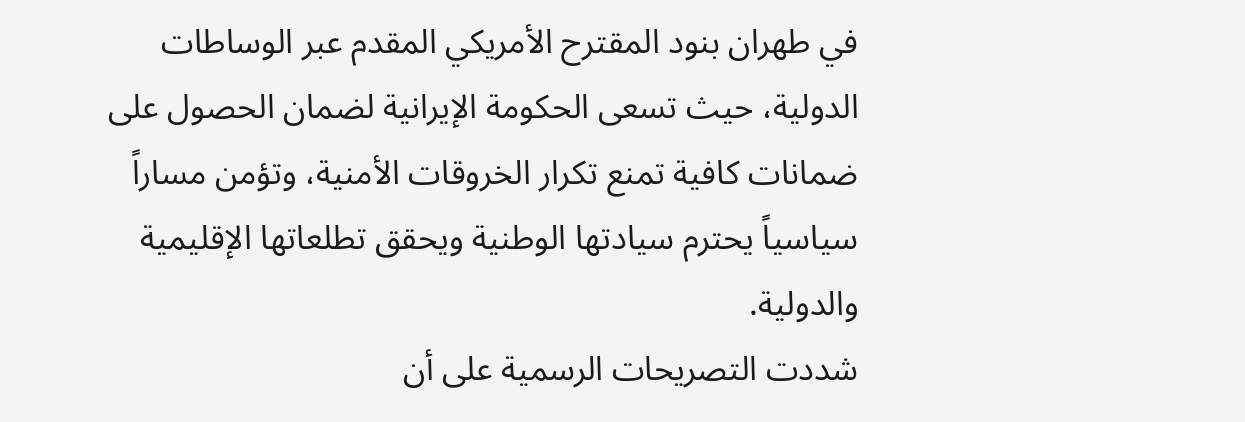في طهران بنود المقترح الأمريكي المقدم عبر الوساطات الدولية، حيث تسعى الحكومة الإيرانية لضمان الحصول على ضمانات كافية تمنع تكرار الخروقات الأمنية، وتؤمن مساراً سياسياً يحترم سيادتها الوطنية ويحقق تطلعاتها الإقليمية والدولية.
شددت التصريحات الرسمية على أن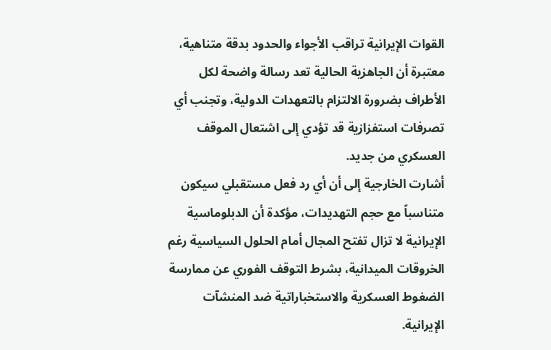القوات الإيرانية تراقب الأجواء والحدود بدقة متناهية، معتبرة أن الجاهزية الحالية تعد رسالة واضحة لكل الأطراف بضرورة الالتزام بالتعهدات الدولية، وتجنب أي تصرفات استفزازية قد تؤدي إلى اشتعال الموقف العسكري من جديد.
أشارت الخارجية إلى أن أي رد فعل مستقبلي سيكون متناسباً مع حجم التهديدات، مؤكدة أن الدبلوماسية الإيرانية لا تزال تفتح المجال أمام الحلول السياسية رغم الخروقات الميدانية، بشرط التوقف الفوري عن ممارسة الضغوط العسكرية والاستخباراتية ضد المنشآت الإيرانية.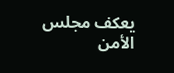يعكف مجلس الأمن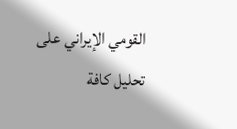القومي الإيراني على تحليل كافة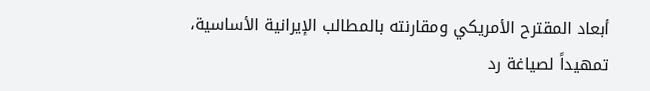أبعاد المقترح الأمريكي ومقارنته بالمطالب الإيرانية الأساسية، تمهيداً لصياغة رد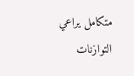متكامل يراعي التوازنات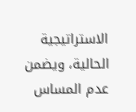الاستراتيجية الحالية، ويضمن عدم المساس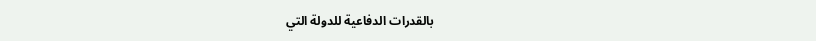بالقدرات الدفاعية للدولة التي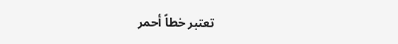تعتبر خطاً أحمر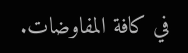في كافة المفاوضات.